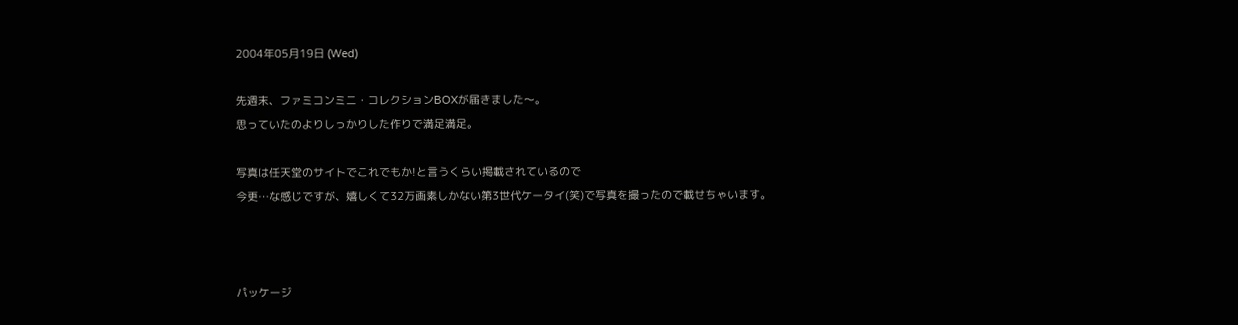2004年05月19日 (Wed)

先週末、ファミコンミニ・コレクションBOXが届きました〜。
思っていたのよりしっかりした作りで満足満足。

写真は任天堂のサイトでこれでもか!と言うくらい掲載されているので
今更…な感じですが、嬉しくて32万画素しかない第3世代ケータイ(笑)で写真を撮ったので載せちゃいます。



パッケージ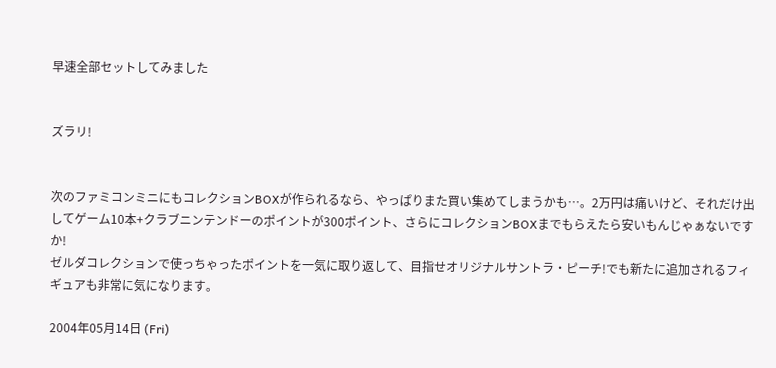早速全部セットしてみました


ズラリ!


次のファミコンミニにもコレクションBOXが作られるなら、やっぱりまた買い集めてしまうかも…。2万円は痛いけど、それだけ出してゲーム10本+クラブニンテンドーのポイントが300ポイント、さらにコレクションBOXまでもらえたら安いもんじゃぁないですか!
ゼルダコレクションで使っちゃったポイントを一気に取り返して、目指せオリジナルサントラ・ピーチ!でも新たに追加されるフィギュアも非常に気になります。

2004年05月14日 (Fri)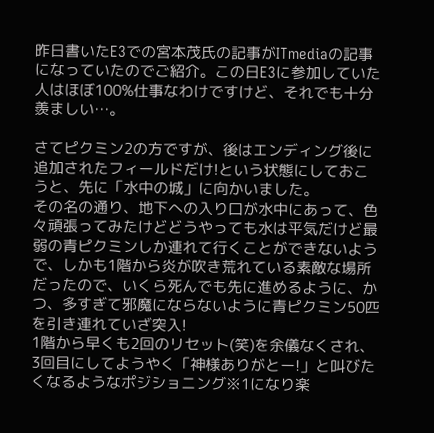昨日書いたE3での宮本茂氏の記事がITmediaの記事になっていたのでご紹介。この日E3に参加していた人はほぼ100%仕事なわけですけど、それでも十分羨ましい…。

さてピクミン2の方ですが、後はエンディング後に追加されたフィールドだけ!という状態にしておこうと、先に「水中の城」に向かいました。
その名の通り、地下への入り口が水中にあって、色々頑張ってみたけどどうやっても水は平気だけど最弱の青ピクミンしか連れて行くことができないようで、しかも1階から炎が吹き荒れている素敵な場所だったので、いくら死んでも先に進めるように、かつ、多すぎて邪魔にならないように青ピクミン50匹を引き連れていざ突入!
1階から早くも2回のリセット(笑)を余儀なくされ、3回目にしてようやく「神様ありがとー!」と叫びたくなるようなポジショニング※1になり楽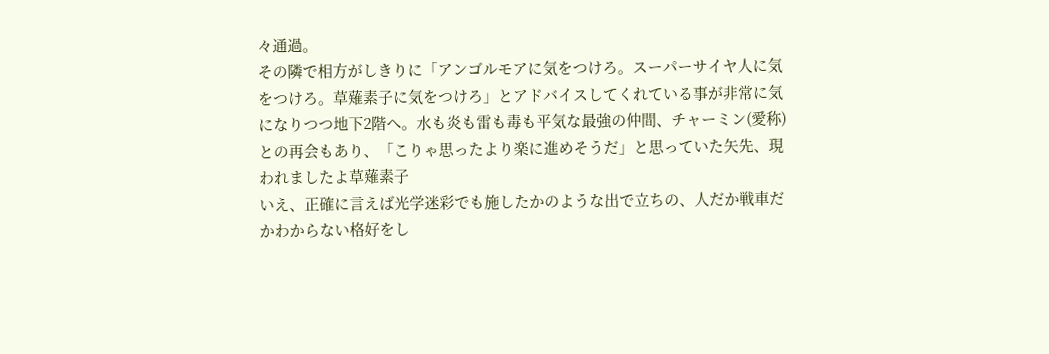々通過。
その隣で相方がしきりに「アンゴルモアに気をつけろ。スーパーサイヤ人に気をつけろ。草薙素子に気をつけろ」とアドバイスしてくれている事が非常に気になりつつ地下2階へ。水も炎も雷も毒も平気な最強の仲間、チャーミン(愛称)との再会もあり、「こりゃ思ったより楽に進めそうだ」と思っていた矢先、現われましたよ草薙素子
いえ、正確に言えば光学迷彩でも施したかのような出で立ちの、人だか戦車だかわからない格好をし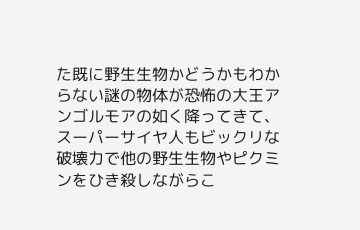た既に野生生物かどうかもわからない謎の物体が恐怖の大王アンゴルモアの如く降ってきて、スーパーサイヤ人もビックリな破壊力で他の野生生物やピクミンをひき殺しながらこ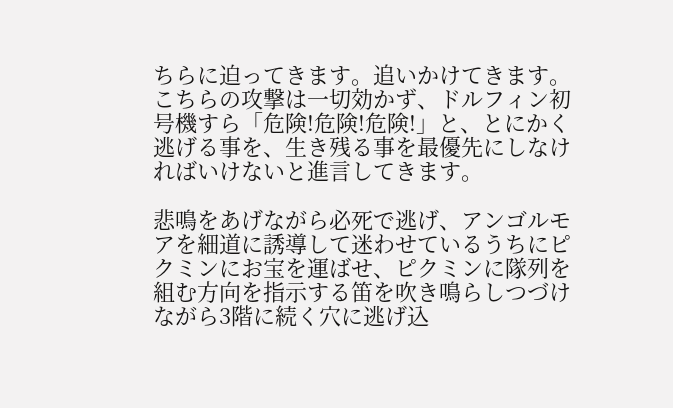ちらに迫ってきます。追いかけてきます。
こちらの攻撃は一切効かず、ドルフィン初号機すら「危険!危険!危険!」と、とにかく逃げる事を、生き残る事を最優先にしなければいけないと進言してきます。

悲鳴をあげながら必死で逃げ、アンゴルモアを細道に誘導して迷わせているうちにピクミンにお宝を運ばせ、ピクミンに隊列を組む方向を指示する笛を吹き鳴らしつづけながら3階に続く穴に逃げ込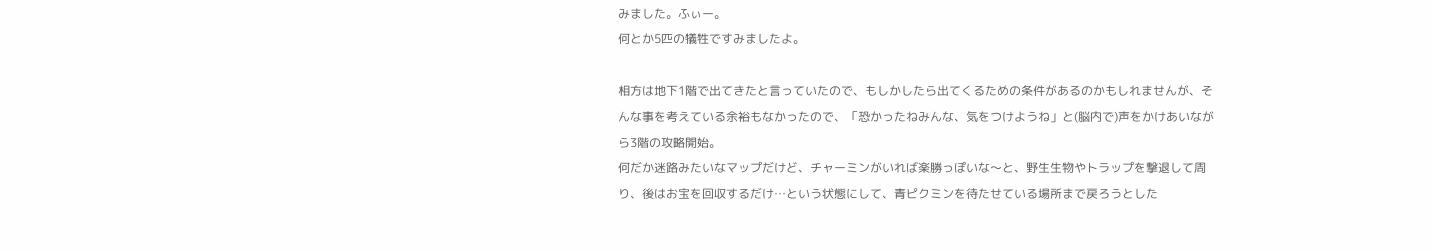みました。ふぃー。
何とか5匹の犠牲ですみましたよ。

相方は地下1階で出てきたと言っていたので、もしかしたら出てくるための条件があるのかもしれませんが、そんな事を考えている余裕もなかったので、「恐かったねみんな、気をつけようね」と(脳内で)声をかけあいながら3階の攻略開始。
何だか迷路みたいなマップだけど、チャーミンがいれば楽勝っぽいな〜と、野生生物やトラップを撃退して周り、後はお宝を回収するだけ…という状態にして、青ピクミンを待たせている場所まで戻ろうとした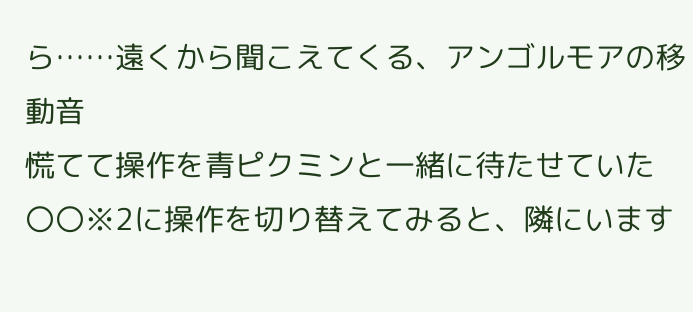ら……遠くから聞こえてくる、アンゴルモアの移動音
慌てて操作を青ピクミンと一緒に待たせていた〇〇※2に操作を切り替えてみると、隣にいます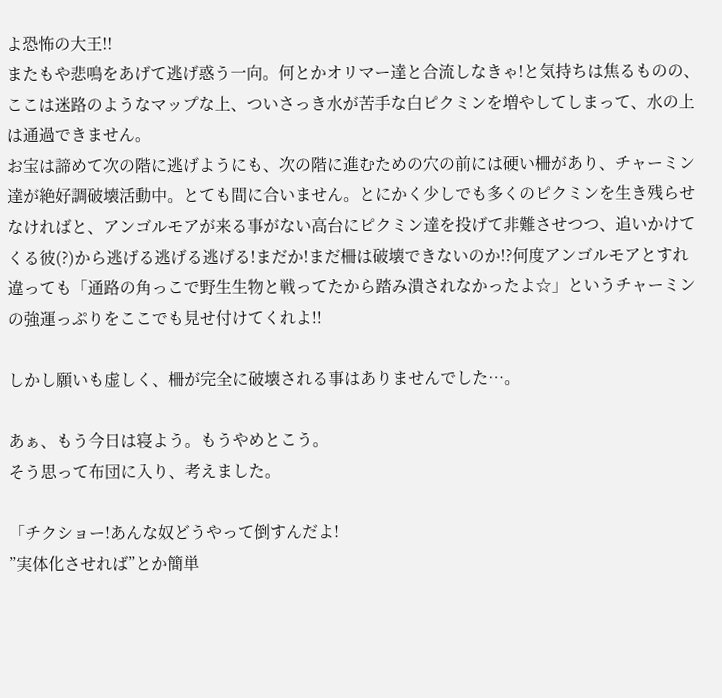よ恐怖の大王!!
またもや悲鳴をあげて逃げ惑う一向。何とかオリマー達と合流しなきゃ!と気持ちは焦るものの、ここは迷路のようなマップな上、ついさっき水が苦手な白ピクミンを増やしてしまって、水の上は通過できません。
お宝は諦めて次の階に逃げようにも、次の階に進むための穴の前には硬い柵があり、チャーミン達が絶好調破壊活動中。とても間に合いません。とにかく少しでも多くのピクミンを生き残らせなければと、アンゴルモアが来る事がない高台にピクミン達を投げて非難させつつ、追いかけてくる彼(?)から逃げる逃げる逃げる!まだか!まだ柵は破壊できないのか!?何度アンゴルモアとすれ違っても「通路の角っこで野生生物と戦ってたから踏み潰されなかったよ☆」というチャーミンの強運っぷりをここでも見せ付けてくれよ!!

しかし願いも虚しく、柵が完全に破壊される事はありませんでした…。

あぁ、もう今日は寝よう。もうやめとこう。
そう思って布団に入り、考えました。

「チクショー!あんな奴どうやって倒すんだよ!
”実体化させれば”とか簡単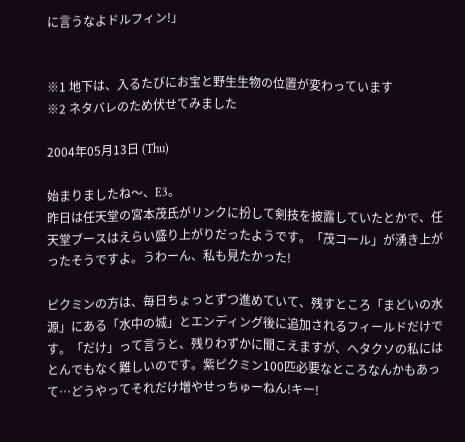に言うなよドルフィン!」


※1 地下は、入るたびにお宝と野生生物の位置が変わっています
※2 ネタバレのため伏せてみました

2004年05月13日 (Thu)

始まりましたね〜、E3。
昨日は任天堂の宮本茂氏がリンクに扮して剣技を披露していたとかで、任天堂ブースはえらい盛り上がりだったようです。「茂コール」が湧き上がったそうですよ。うわーん、私も見たかった!

ピクミンの方は、毎日ちょっとずつ進めていて、残すところ「まどいの水源」にある「水中の城」とエンディング後に追加されるフィールドだけです。「だけ」って言うと、残りわずかに聞こえますが、ヘタクソの私にはとんでもなく難しいのです。紫ピクミン100匹必要なところなんかもあって…どうやってそれだけ増やせっちゅーねん!キー!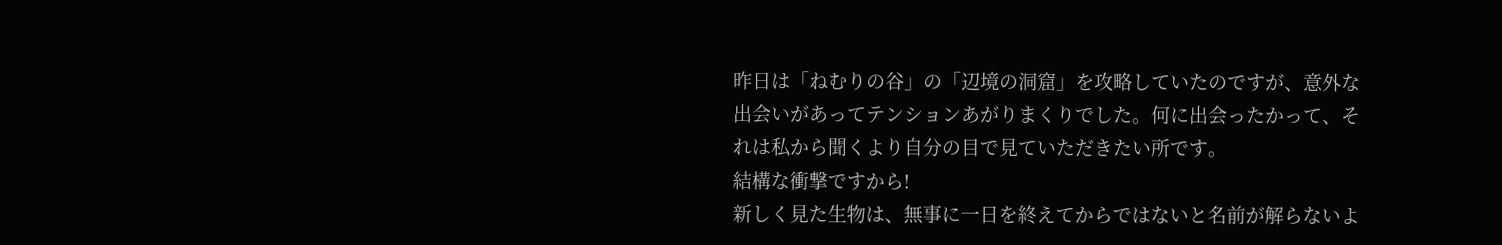昨日は「ねむりの谷」の「辺境の洞窟」を攻略していたのですが、意外な出会いがあってテンションあがりまくりでした。何に出会ったかって、それは私から聞くより自分の目で見ていただきたい所です。
結構な衝撃ですから!
新しく見た生物は、無事に一日を終えてからではないと名前が解らないよ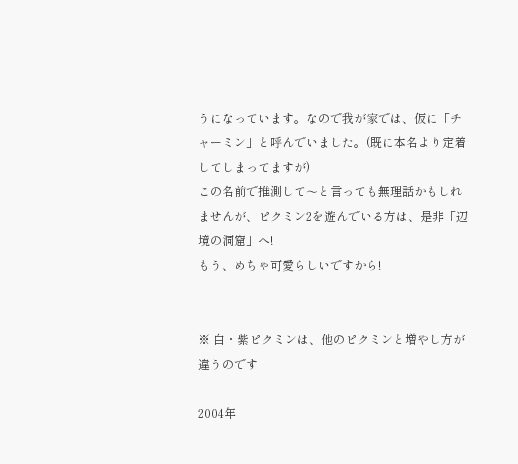うになっています。なので我が家では、仮に「チャーミン」と呼んでいました。(既に本名より定着してしまってますが)
この名前で推測して〜と言っても無理話かもしれませんが、ピクミン2を遊んでいる方は、是非「辺境の洞窟」へ!
もう、めちゃ可愛らしいですから!


※ 白・紫ピクミンは、他のピクミンと増やし方が違うのです

2004年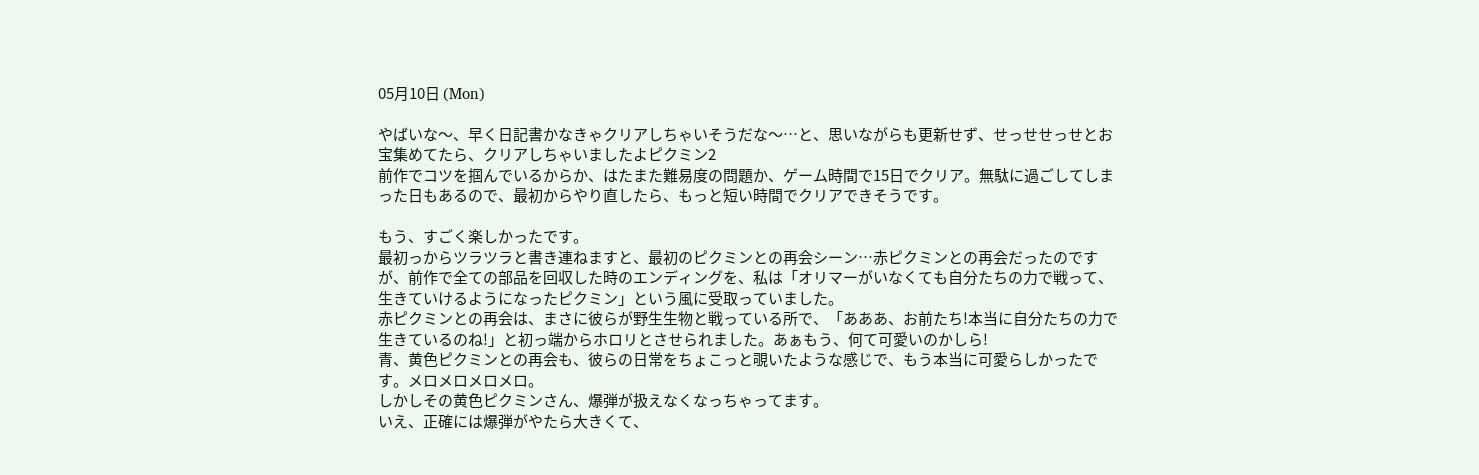05月10日 (Mon)

やばいな〜、早く日記書かなきゃクリアしちゃいそうだな〜…と、思いながらも更新せず、せっせせっせとお宝集めてたら、クリアしちゃいましたよピクミン2
前作でコツを掴んでいるからか、はたまた難易度の問題か、ゲーム時間で15日でクリア。無駄に過ごしてしまった日もあるので、最初からやり直したら、もっと短い時間でクリアできそうです。

もう、すごく楽しかったです。
最初っからツラツラと書き連ねますと、最初のピクミンとの再会シーン…赤ピクミンとの再会だったのですが、前作で全ての部品を回収した時のエンディングを、私は「オリマーがいなくても自分たちの力で戦って、生きていけるようになったピクミン」という風に受取っていました。
赤ピクミンとの再会は、まさに彼らが野生生物と戦っている所で、「あああ、お前たち!本当に自分たちの力で生きているのね!」と初っ端からホロリとさせられました。あぁもう、何て可愛いのかしら!
青、黄色ピクミンとの再会も、彼らの日常をちょこっと覗いたような感じで、もう本当に可愛らしかったです。メロメロメロメロ。
しかしその黄色ピクミンさん、爆弾が扱えなくなっちゃってます。
いえ、正確には爆弾がやたら大きくて、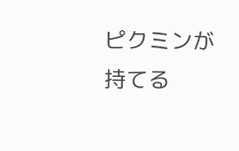ピクミンが持てる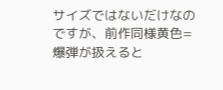サイズではないだけなのですが、前作同様黄色=爆弾が扱えると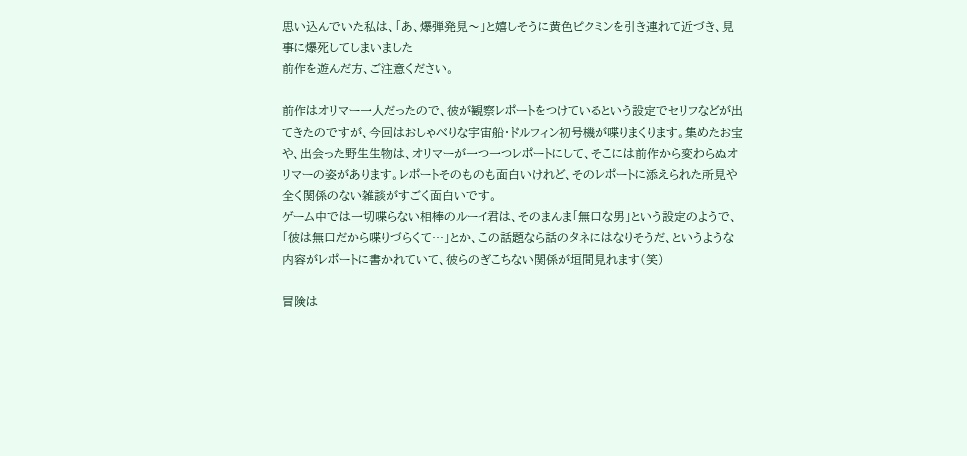思い込んでいた私は、「あ、爆弾発見〜」と嬉しそうに黄色ピクミンを引き連れて近づき、見事に爆死してしまいました
前作を遊んだ方、ご注意ください。

前作はオリマー一人だったので、彼が観察レポートをつけているという設定でセリフなどが出てきたのですが、今回はおしゃべりな宇宙船・ドルフィン初号機が喋りまくります。集めたお宝や、出会った野生生物は、オリマーが一つ一つレポートにして、そこには前作から変わらぬオリマーの姿があります。レポートそのものも面白いけれど、そのレポートに添えられた所見や全く関係のない雑談がすごく面白いです。
ゲーム中では一切喋らない相棒のルーイ君は、そのまんま「無口な男」という設定のようで、「彼は無口だから喋りづらくて…」とか、この話題なら話のタネにはなりそうだ、というような内容がレポートに書かれていて、彼らのぎこちない関係が垣間見れます(笑)

冒険は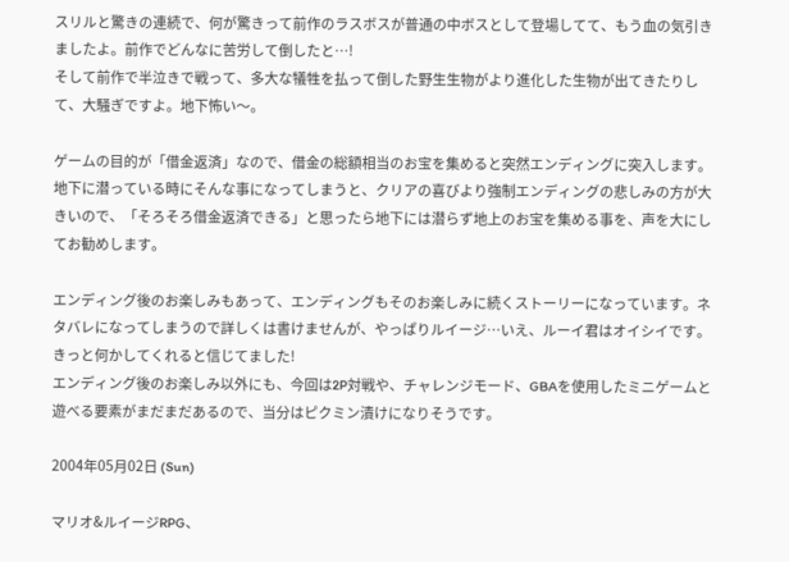スリルと驚きの連続で、何が驚きって前作のラスボスが普通の中ボスとして登場してて、もう血の気引きましたよ。前作でどんなに苦労して倒したと…!
そして前作で半泣きで戦って、多大な犠牲を払って倒した野生生物がより進化した生物が出てきたりして、大騒ぎですよ。地下怖い〜。

ゲームの目的が「借金返済」なので、借金の総額相当のお宝を集めると突然エンディングに突入します。
地下に潜っている時にそんな事になってしまうと、クリアの喜びより強制エンディングの悲しみの方が大きいので、「そろそろ借金返済できる」と思ったら地下には潜らず地上のお宝を集める事を、声を大にしてお勧めします。

エンディング後のお楽しみもあって、エンディングもそのお楽しみに続くストーリーになっています。ネタバレになってしまうので詳しくは書けませんが、やっぱりルイージ…いえ、ルーイ君はオイシイです。きっと何かしてくれると信じてました!
エンディング後のお楽しみ以外にも、今回は2P対戦や、チャレンジモード、GBAを使用したミニゲームと遊べる要素がまだまだあるので、当分はピクミン漬けになりそうです。

2004年05月02日 (Sun)

マリオ&ルイージRPG、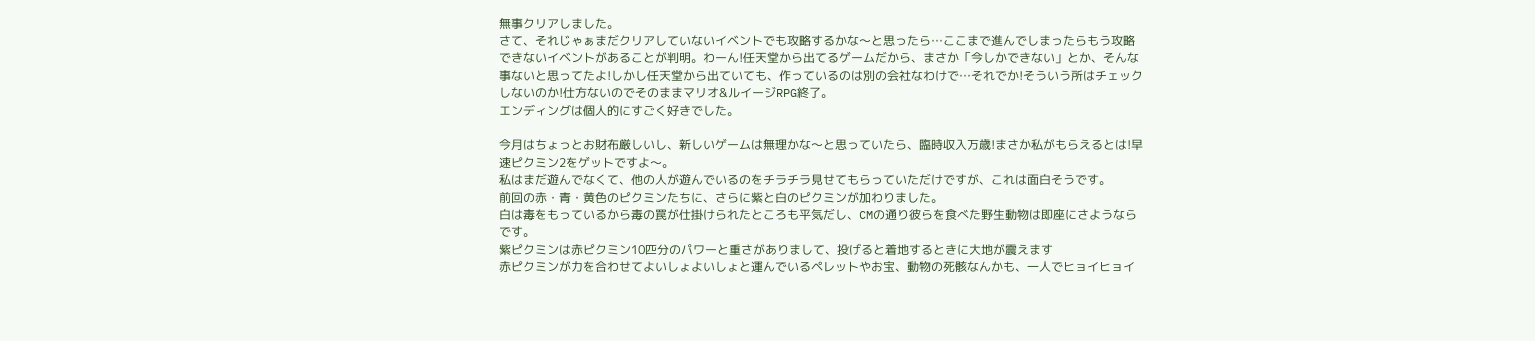無事クリアしました。
さて、それじゃぁまだクリアしていないイベントでも攻略するかな〜と思ったら…ここまで進んでしまったらもう攻略できないイベントがあることが判明。わーん!任天堂から出てるゲームだから、まさか「今しかできない」とか、そんな事ないと思ってたよ!しかし任天堂から出ていても、作っているのは別の会社なわけで…それでか!そういう所はチェックしないのか!仕方ないのでそのままマリオ&ルイージRPG終了。
エンディングは個人的にすごく好きでした。

今月はちょっとお財布厳しいし、新しいゲームは無理かな〜と思っていたら、臨時収入万歳!まさか私がもらえるとは!早速ピクミン2をゲットですよ〜。
私はまだ遊んでなくて、他の人が遊んでいるのをチラチラ見せてもらっていただけですが、これは面白そうです。
前回の赤・青・黄色のピクミンたちに、さらに紫と白のピクミンが加わりました。
白は毒をもっているから毒の罠が仕掛けられたところも平気だし、CMの通り彼らを食べた野生動物は即座にさようならです。
紫ピクミンは赤ピクミン10匹分のパワーと重さがありまして、投げると着地するときに大地が震えます
赤ピクミンが力を合わせてよいしょよいしょと運んでいるペレットやお宝、動物の死骸なんかも、一人でヒョイヒョイ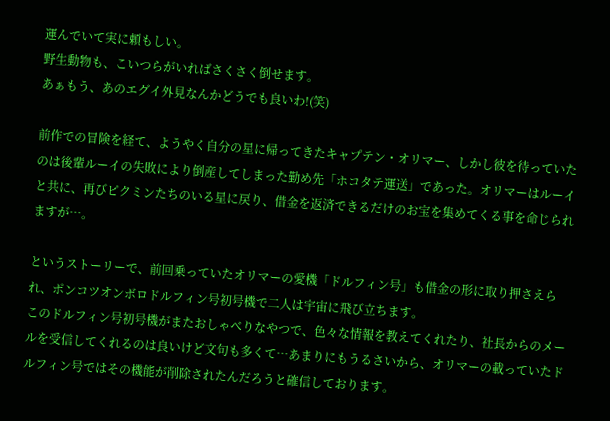運んでいて実に頼もしい。
野生動物も、こいつらがいればさくさく倒せます。
あぁもう、あのエグイ外見なんかどうでも良いわ!(笑)

前作での冒険を経て、ようやく自分の星に帰ってきたキャプテン・オリマー、しかし彼を待っていたのは後輩ルーイの失敗により倒産してしまった勤め先「ホコタテ運送」であった。オリマーはルーイと共に、再びピクミンたちのいる星に戻り、借金を返済できるだけのお宝を集めてくる事を命じられますが…。

というストーリーで、前回乗っていたオリマーの愛機「ドルフィン号」も借金の形に取り押さえられ、ポンコツオンボロドルフィン号初号機で二人は宇宙に飛び立ちます。
このドルフィン号初号機がまたおしゃべりなやつで、色々な情報を教えてくれたり、社長からのメールを受信してくれるのは良いけど文句も多くて…あまりにもうるさいから、オリマーの載っていたドルフィン号ではその機能が削除されたんだろうと確信しております。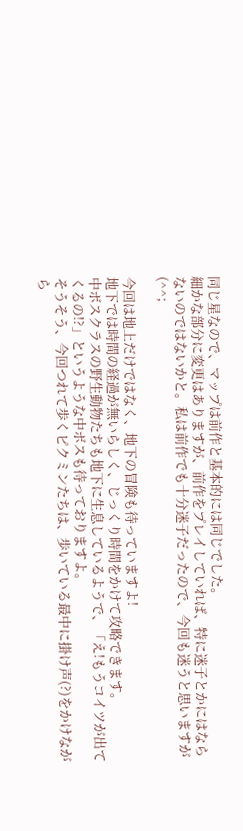同じ星なので、マップは前作と基本的には同じでした。
細かな部分に変更はありますが、前作をプレイしていれば、特に迷子とかにはならないのではないかと。私は前作でも十分迷子だったので、今回も迷うと思いますが(^^;

今回は地上だけではなく、地下の冒険も待っていますよ!
地下では時間の経過が無いらしく、じっくり時間をかけて攻略できます。
中ボスクラスの野生動物たちも地下に生息しているようで、「え!もうコイツが出てくるの!?」というような中ボスも待っておりますよ。
そうそう、今回つれて歩くピクミンたちは、歩いている最中に掛け声(?)をかけながら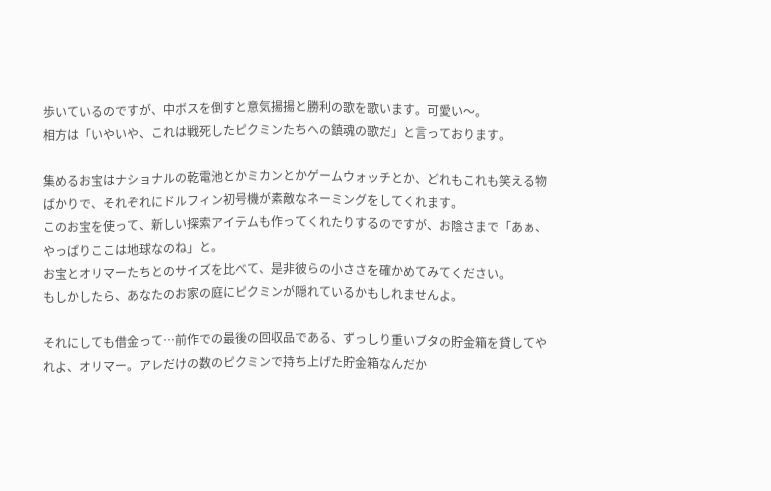歩いているのですが、中ボスを倒すと意気揚揚と勝利の歌を歌います。可愛い〜。
相方は「いやいや、これは戦死したピクミンたちへの鎮魂の歌だ」と言っております。

集めるお宝はナショナルの乾電池とかミカンとかゲームウォッチとか、どれもこれも笑える物ばかりで、それぞれにドルフィン初号機が素敵なネーミングをしてくれます。
このお宝を使って、新しい探索アイテムも作ってくれたりするのですが、お陰さまで「あぁ、やっぱりここは地球なのね」と。
お宝とオリマーたちとのサイズを比べて、是非彼らの小ささを確かめてみてください。
もしかしたら、あなたのお家の庭にピクミンが隠れているかもしれませんよ。

それにしても借金って…前作での最後の回収品である、ずっしり重いブタの貯金箱を貸してやれよ、オリマー。アレだけの数のピクミンで持ち上げた貯金箱なんだか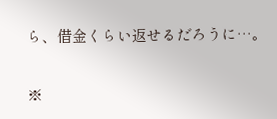ら、借金くらい返せるだろうに…。


※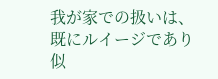我が家での扱いは、既にルイージであり似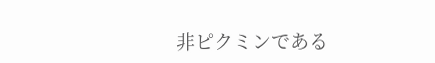非ピクミンである